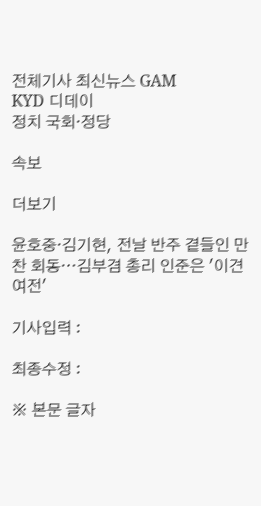전체기사 최신뉴스 GAM
KYD 디데이
정치 국회·정당

속보

더보기

윤호중·김기현, 전날 반주 곁들인 만찬 회동…김부겸 총리 인준은 '이견 여전'

기사입력 :

최종수정 :

※ 본문 글자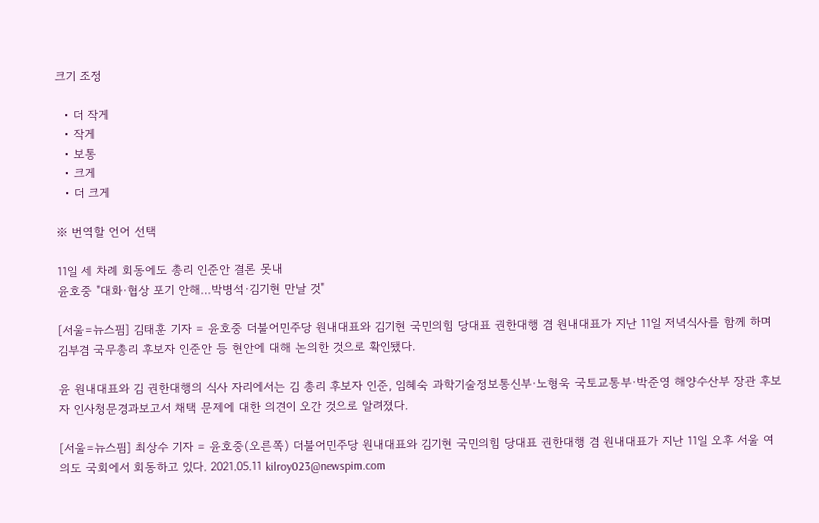크기 조정

  • 더 작게
  • 작게
  • 보통
  • 크게
  • 더 크게

※ 번역할 언어 선택

11일 세 차례 회동에도 총리 인준안 결론 못내
윤호중 "대화·협상 포기 안해…박병석·김기현 만날 것"

[서울=뉴스핌] 김태훈 기자 = 윤호중 더불어민주당 원내대표와 김기현 국민의힘 당대표 권한대행 겸 원내대표가 지난 11일 저녁식사를 함께 하며 김부겸 국무총리 후보자 인준안 등 현안에 대해 논의한 것으로 확인됐다.

윤 원내대표와 김 권한대행의 식사 자리에서는 김 총리 후보자 인준, 임혜숙 과학기술정보통신부·노형욱 국토교통부·박준영 해양수산부 장관 후보자 인사청문경과보고서 채택 문제에 대한 의견이 오간 것으로 알려졌다.

[서울=뉴스핌] 최상수 기자 = 윤호중(오른쪽) 더불어민주당 원내대표와 김기현 국민의힘 당대표 권한대행 겸 원내대표가 지난 11일 오후 서울 여의도 국회에서 회동하고 있다. 2021.05.11 kilroy023@newspim.com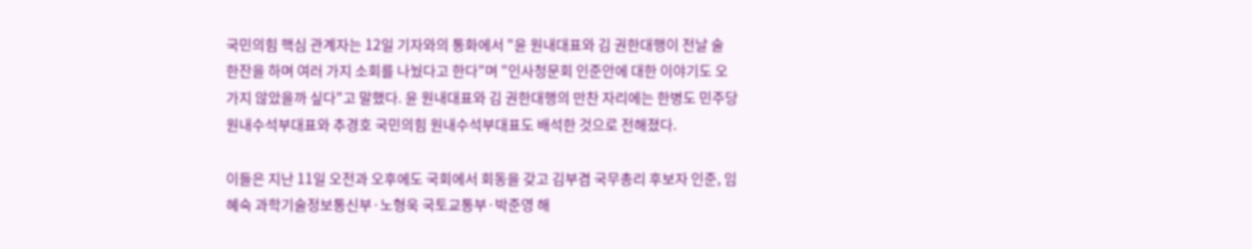국민의힘 핵심 관계자는 12일 기자와의 통화에서 "윤 원내대표와 김 권한대행이 전날 술 한잔을 하며 여러 가지 소회를 나눴다고 한다"며 "인사청문회 인준안에 대한 이야기도 오가지 않았을까 싶다"고 말했다. 윤 원내대표와 김 권한대행의 만찬 자리에는 한병도 민주당 원내수석부대표와 추경호 국민의힘 원내수석부대표도 배석한 것으로 전해졌다.

이들은 지난 11일 오전과 오후에도 국회에서 회동을 갖고 김부겸 국무총리 후보자 인준, 임혜숙 과학기술정보통신부·노형욱 국토교통부·박준영 해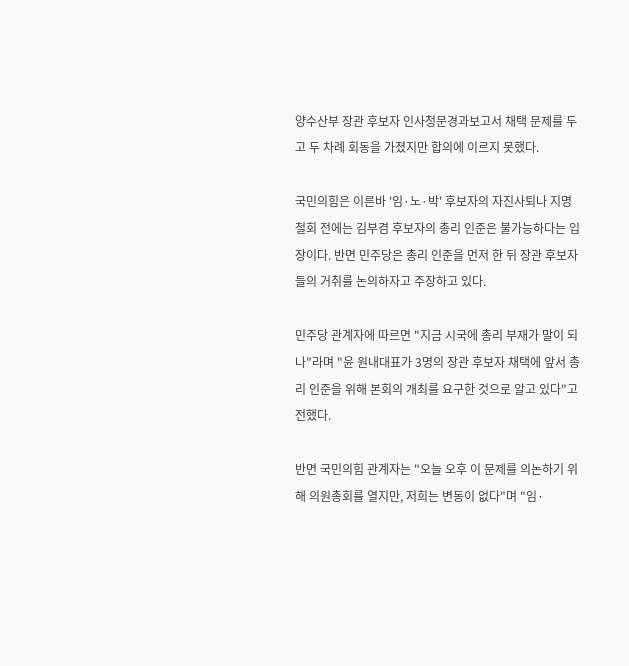양수산부 장관 후보자 인사청문경과보고서 채택 문제를 두고 두 차례 회동을 가졌지만 합의에 이르지 못했다.

국민의힘은 이른바 '임·노·박' 후보자의 자진사퇴나 지명 철회 전에는 김부겸 후보자의 총리 인준은 불가능하다는 입장이다. 반면 민주당은 총리 인준을 먼저 한 뒤 장관 후보자들의 거취를 논의하자고 주장하고 있다.

민주당 관계자에 따르면 "지금 시국에 총리 부재가 말이 되나"라며 "윤 원내대표가 3명의 장관 후보자 채택에 앞서 총리 인준을 위해 본회의 개최를 요구한 것으로 알고 있다"고 전했다.

반면 국민의힘 관계자는 "오늘 오후 이 문제를 의논하기 위해 의원총회를 열지만, 저희는 변동이 없다"며 "임·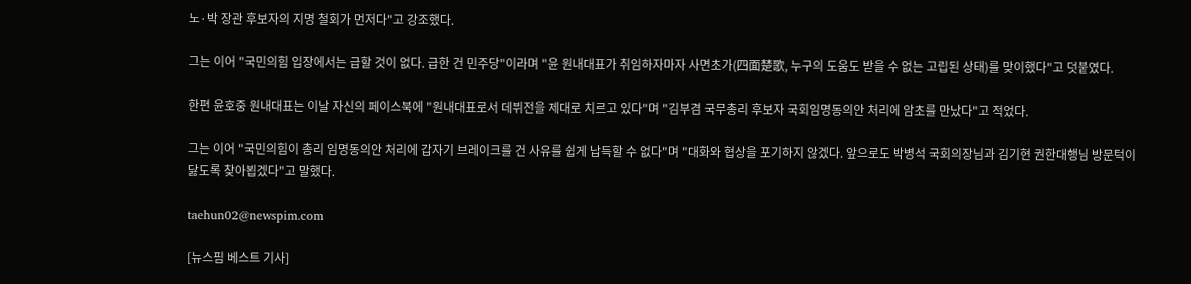노·박 장관 후보자의 지명 철회가 먼저다"고 강조했다.

그는 이어 "국민의힘 입장에서는 급할 것이 없다. 급한 건 민주당"이라며 "윤 원내대표가 취임하자마자 사면초가(四面楚歌, 누구의 도움도 받을 수 없는 고립된 상태)를 맞이했다"고 덧붙였다.

한편 윤호중 원내대표는 이날 자신의 페이스북에 "원내대표로서 데뷔전을 제대로 치르고 있다"며 "김부겸 국무총리 후보자 국회임명동의안 처리에 암초를 만났다"고 적었다.

그는 이어 "국민의힘이 총리 임명동의안 처리에 갑자기 브레이크를 건 사유를 쉽게 납득할 수 없다"며 "대화와 협상을 포기하지 않겠다. 앞으로도 박병석 국회의장님과 김기현 권한대행님 방문턱이 닳도록 찾아뵙겠다"고 말했다.

taehun02@newspim.com

[뉴스핌 베스트 기사]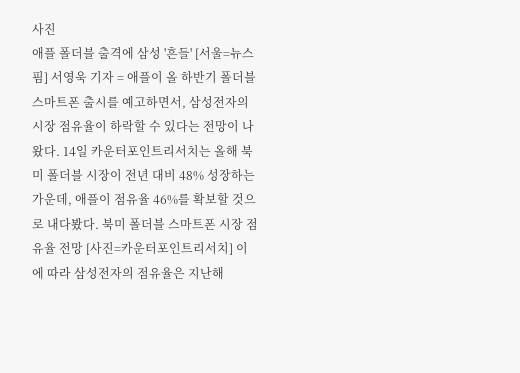사진
애플 폴더블 출격에 삼성 '흔들' [서울=뉴스핌] 서영욱 기자 = 애플이 올 하반기 폴더블 스마트폰 출시를 예고하면서, 삼성전자의 시장 점유율이 하락할 수 있다는 전망이 나왔다. 14일 카운터포인트리서치는 올해 북미 폴더블 시장이 전년 대비 48% 성장하는 가운데, 애플이 점유율 46%를 확보할 것으로 내다봤다. 북미 폴더블 스마트폰 시장 점유율 전망 [사진=카운터포인트리서치] 이에 따라 삼성전자의 점유율은 지난해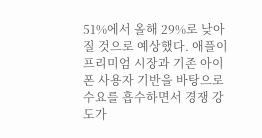51%에서 올해 29%로 낮아질 것으로 예상했다. 애플이 프리미엄 시장과 기존 아이폰 사용자 기반을 바탕으로 수요를 흡수하면서 경쟁 강도가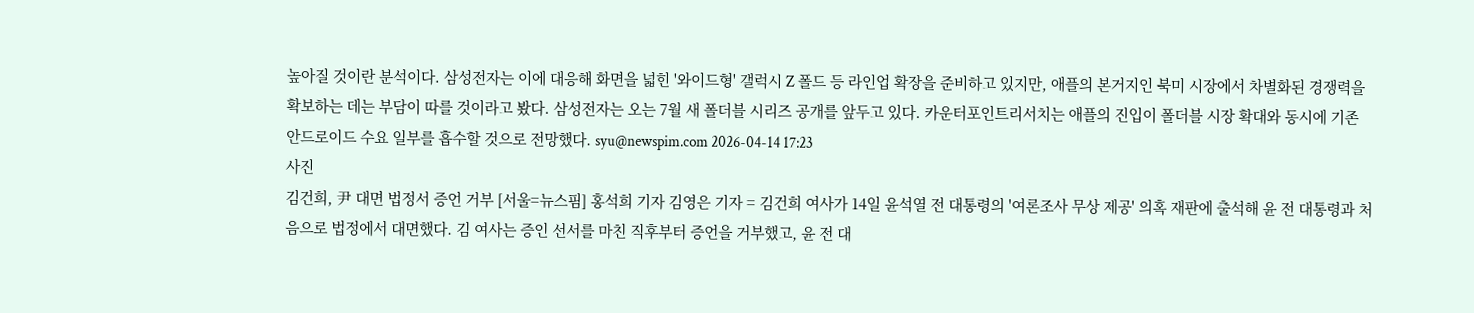높아질 것이란 분석이다. 삼성전자는 이에 대응해 화면을 넓힌 '와이드형' 갤럭시 Z 폴드 등 라인업 확장을 준비하고 있지만, 애플의 본거지인 북미 시장에서 차별화된 경쟁력을 확보하는 데는 부담이 따를 것이라고 봤다. 삼성전자는 오는 7월 새 폴더블 시리즈 공개를 앞두고 있다. 카운터포인트리서치는 애플의 진입이 폴더블 시장 확대와 동시에 기존 안드로이드 수요 일부를 흡수할 것으로 전망했다. syu@newspim.com 2026-04-14 17:23
사진
김건희, 尹 대면 법정서 증언 거부 [서울=뉴스핌] 홍석희 기자 김영은 기자 = 김건희 여사가 14일 윤석열 전 대통령의 '여론조사 무상 제공' 의혹 재판에 출석해 윤 전 대통령과 처음으로 법정에서 대면했다. 김 여사는 증인 선서를 마친 직후부터 증언을 거부했고, 윤 전 대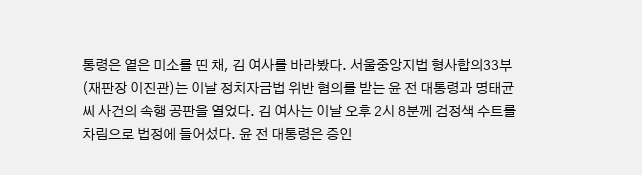통령은 옅은 미소를 띤 채, 김 여사를 바라봤다. 서울중앙지법 형사합의33부(재판장 이진관)는 이날 정치자금법 위반 혐의를 받는 윤 전 대통령과 명태균 씨 사건의 속행 공판을 열었다. 김 여사는 이날 오후 2시 8분께 검정색 수트를 차림으로 법정에 들어섰다. 윤 전 대통령은 증인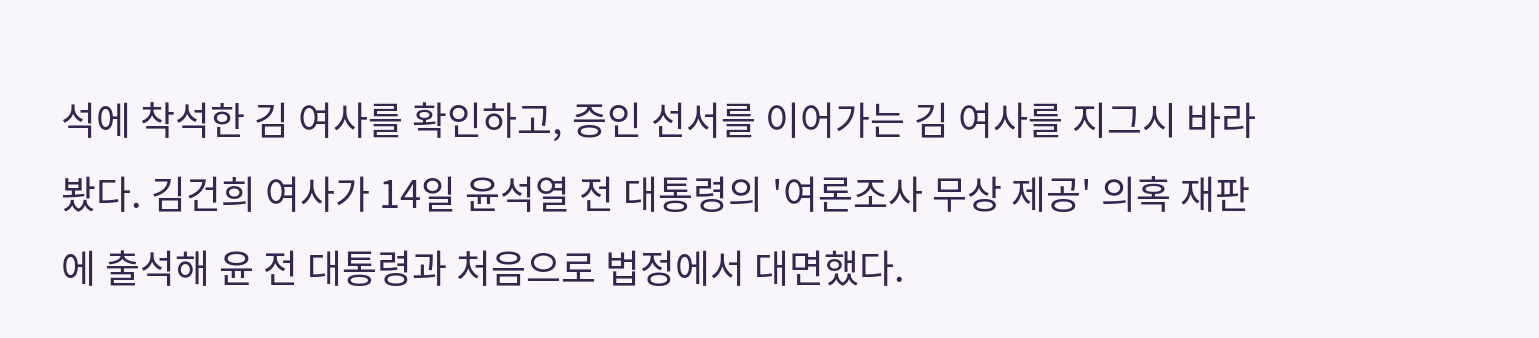석에 착석한 김 여사를 확인하고, 증인 선서를 이어가는 김 여사를 지그시 바라봤다. 김건희 여사가 14일 윤석열 전 대통령의 '여론조사 무상 제공' 의혹 재판에 출석해 윤 전 대통령과 처음으로 법정에서 대면했다.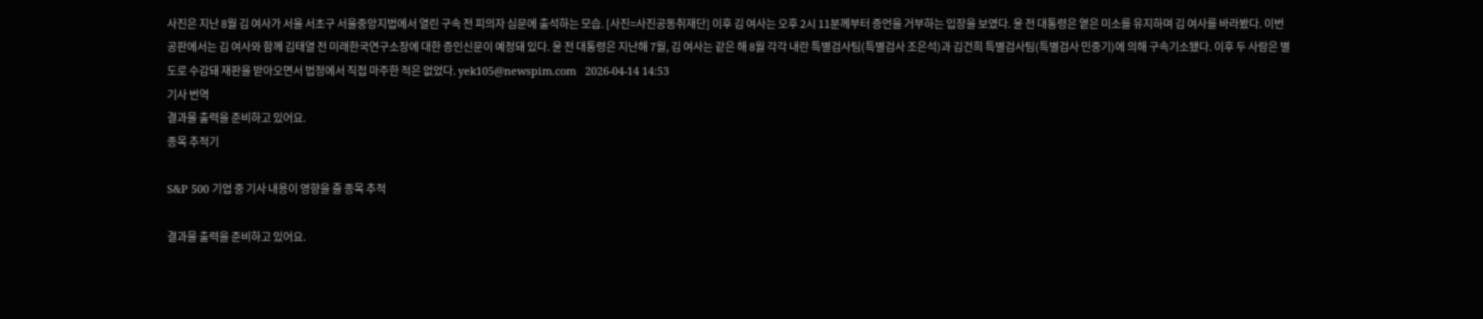사진은 지난 8월 김 여사가 서울 서초구 서울중앙지법에서 열린 구속 전 피의자 심문에 출석하는 모습. [사진=사진공동취재단] 이후 김 여사는 오후 2시 11분께부터 증언을 거부하는 입장을 보였다. 윤 전 대통령은 옅은 미소를 유지하며 김 여사를 바라봤다. 이번 공판에서는 김 여사와 함께 김태열 전 미래한국연구소장에 대한 증인신문이 예정돼 있다. 윤 전 대통령은 지난해 7월, 김 여사는 같은 해 8월 각각 내란 특별검사팀(특별검사 조은석)과 김건희 특별검사팀(특별검사 민중기)에 의해 구속기소됐다. 이후 두 사람은 별도로 수감돼 재판을 받아오면서 법정에서 직접 마주한 적은 없었다. yek105@newspim.com   2026-04-14 14:53
기사 번역
결과물 출력을 준비하고 있어요.
종목 추적기

S&P 500 기업 중 기사 내용이 영향을 줄 종목 추적

결과물 출력을 준비하고 있어요.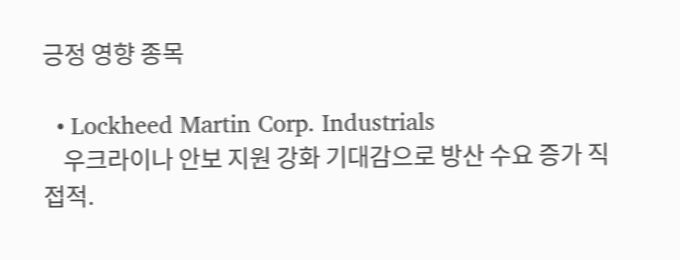긍정 영향 종목

  • Lockheed Martin Corp. Industrials
    우크라이나 안보 지원 강화 기대감으로 방산 수요 증가 직접적.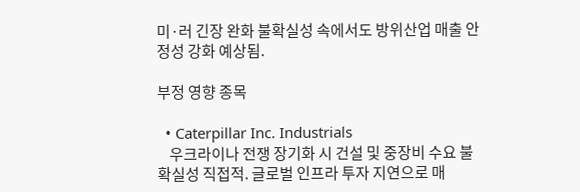미·러 긴장 완화 불확실성 속에서도 방위산업 매출 안정성 강화 예상됨.

부정 영향 종목

  • Caterpillar Inc. Industrials
    우크라이나 전쟁 장기화 시 건설 및 중장비 수요 불확실성 직접적. 글로벌 인프라 투자 지연으로 매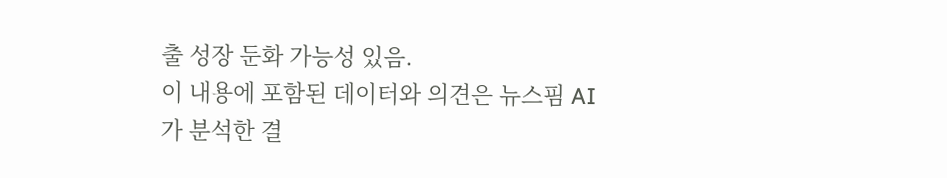출 성장 둔화 가능성 있음.
이 내용에 포함된 데이터와 의견은 뉴스핌 AI가 분석한 결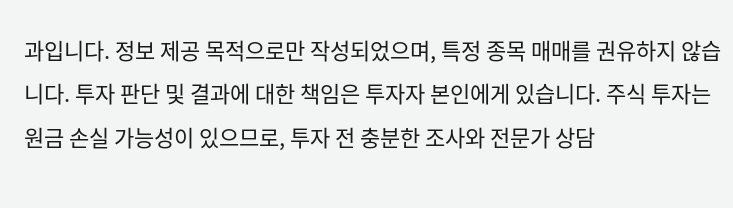과입니다. 정보 제공 목적으로만 작성되었으며, 특정 종목 매매를 권유하지 않습니다. 투자 판단 및 결과에 대한 책임은 투자자 본인에게 있습니다. 주식 투자는 원금 손실 가능성이 있으므로, 투자 전 충분한 조사와 전문가 상담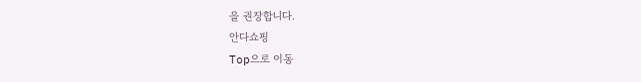을 권장합니다.
안다쇼핑
Top으로 이동